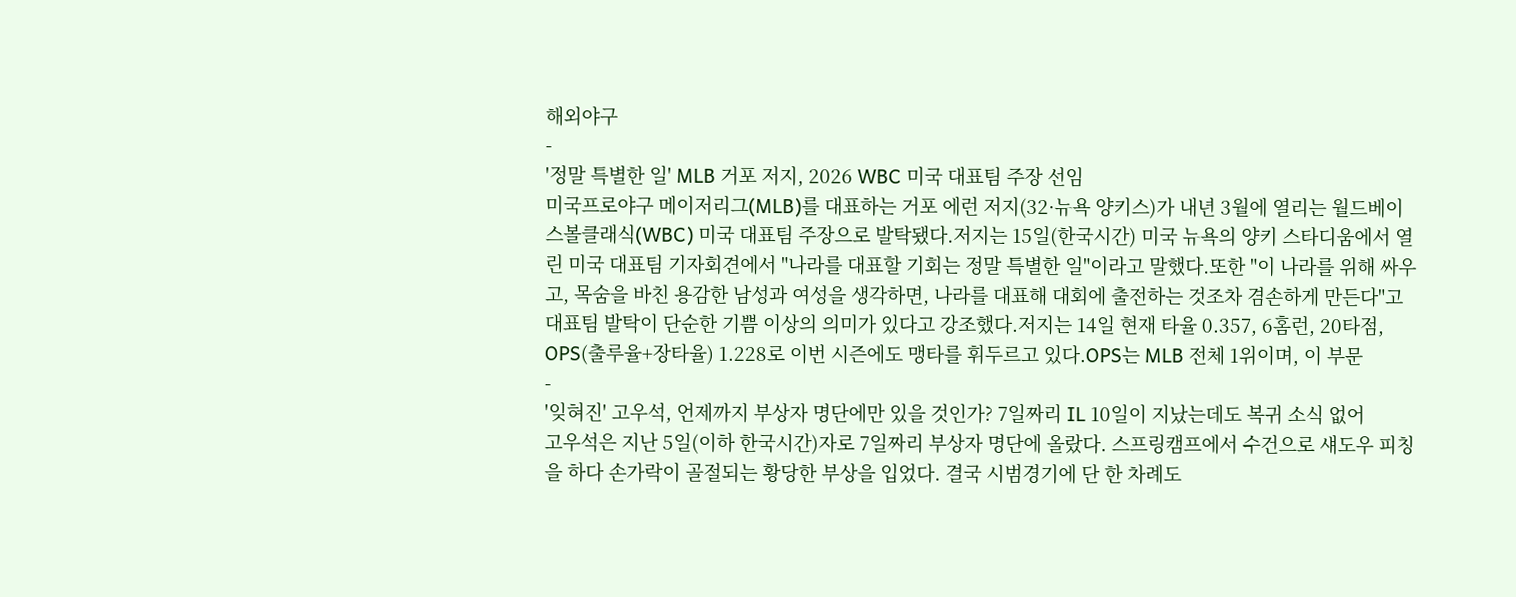해외야구
-
'정말 특별한 일' MLB 거포 저지, 2026 WBC 미국 대표팀 주장 선임
미국프로야구 메이저리그(MLB)를 대표하는 거포 에런 저지(32·뉴욕 양키스)가 내년 3월에 열리는 월드베이스볼클래식(WBC) 미국 대표팀 주장으로 발탁됐다.저지는 15일(한국시간) 미국 뉴욕의 양키 스타디움에서 열린 미국 대표팀 기자회견에서 "나라를 대표할 기회는 정말 특별한 일"이라고 말했다.또한 "이 나라를 위해 싸우고, 목숨을 바친 용감한 남성과 여성을 생각하면, 나라를 대표해 대회에 출전하는 것조차 겸손하게 만든다"고 대표팀 발탁이 단순한 기쁨 이상의 의미가 있다고 강조했다.저지는 14일 현재 타율 0.357, 6홈런, 20타점, OPS(출루율+장타율) 1.228로 이번 시즌에도 맹타를 휘두르고 있다.OPS는 MLB 전체 1위이며, 이 부문
-
'잊혀진' 고우석, 언제까지 부상자 명단에만 있을 것인가? 7일짜리 IL 10일이 지났는데도 복귀 소식 없어
고우석은 지난 5일(이하 한국시간)자로 7일짜리 부상자 명단에 올랐다. 스프링캠프에서 수건으로 섀도우 피칭을 하다 손가락이 골절되는 황당한 부상을 입었다. 결국 시범경기에 단 한 차례도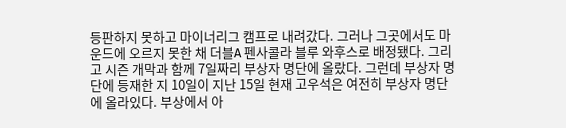등판하지 못하고 마이너리그 캠프로 내려갔다. 그러나 그곳에서도 마운드에 오르지 못한 채 더블A 펜사콜라 블루 와후스로 배정됐다. 그리고 시즌 개막과 함께 7일짜리 부상자 명단에 올랐다. 그런데 부상자 명단에 등재한 지 10일이 지난 15일 현재 고우석은 여전히 부상자 명단에 올라있다. 부상에서 아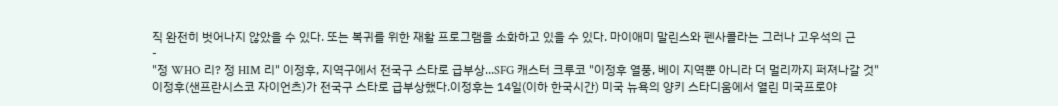직 완전히 벗어나지 않았을 수 있다. 또는 복귀를 위한 재활 프로그램을 소화하고 있을 수 있다. 마이애미 말린스와 펜사콜라는 그러나 고우석의 근
-
"정 WHO 리? 정 HIM 리" 이정후, 지역구에서 전국구 스타로 급부상...SFG 캐스터 크루코 "이정후 열풍, 베이 지역뿐 아니라 더 멀리까지 퍼져나갈 것"
이정후(샌프란시스코 자이언츠)가 전국구 스타로 급부상했다.이정후는 14일(이하 한국시간) 미국 뉴욕의 양키 스타디움에서 열린 미국프로야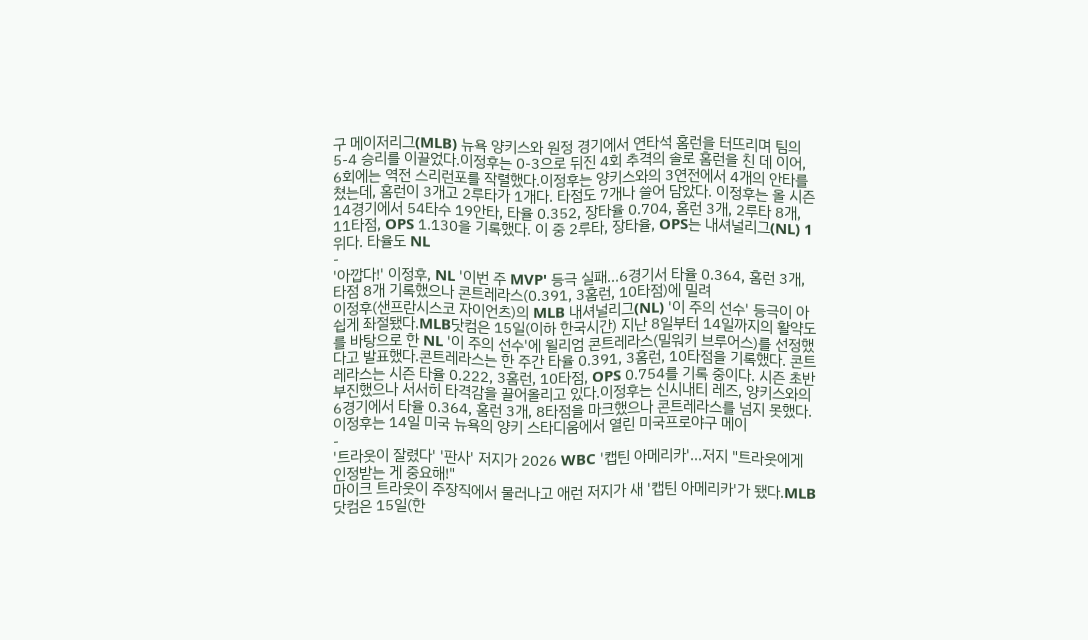구 메이저리그(MLB) 뉴욕 양키스와 원정 경기에서 연타석 홈런을 터뜨리며 팀의 5-4 승리를 이끌었다.이정후는 0-3으로 뒤진 4회 추격의 솔로 홈런을 친 데 이어, 6회에는 역전 스리런포를 작렬했다.이정후는 양키스와의 3연전에서 4개의 안타를 쳤는데, 홈런이 3개고 2루타가 1개다. 타점도 7개나 쓸어 담았다. 이정후는 올 시즌 14경기에서 54타수 19안타, 타율 0.352, 장타율 0.704, 홈런 3개, 2루타 8개, 11타점, OPS 1.130을 기록했다. 이 중 2루타, 장타율, OPS는 내셔널리그(NL) 1위다. 타율도 NL
-
'아깝다!' 이정후, NL '이번 주 MVP' 등극 실패...6경기서 타율 0.364, 홈런 3개, 타점 8개 기록했으나 콘트레라스(0.391, 3홈런, 10타점)에 밀려
이정후(샌프란시스코 자이언츠)의 MLB 내셔널리그(NL) '이 주의 선수' 등극이 아쉽게 좌절됐다.MLB닷컴은 15일(이하 한국시간) 지난 8일부터 14일까지의 활약도를 바탕으로 한 NL '이 주의 선수'에 윌리엄 콘트레라스(밀워키 브루어스)를 선정했다고 발표했다.콘트레라스는 한 주간 타율 0.391, 3홈런, 10타점을 기록했다. 콘트레라스는 시즌 타율 0.222, 3홈런, 10타점, OPS 0.754를 기록 중이다. 시즌 초반 부진했으나 서서히 타격감을 끌어올리고 있다.이정후는 신시내티 레즈, 양키스와의 6경기에서 타율 0.364, 홈런 3개, 8타점을 마크했으나 콘트레라스를 넘지 못했다.이정후는 14일 미국 뉴욕의 양키 스타디움에서 열린 미국프로야구 메이
-
'트라웃이 잘렸다' '판사' 저지가 2026 WBC '캡틴 아메리카'...저지 "트라웃에게 인정받는 게 중요해!"
마이크 트라웃이 주장직에서 물러나고 애런 저지가 새 '캡틴 아메리카'가 됐다.MLB닷컴은 15일(한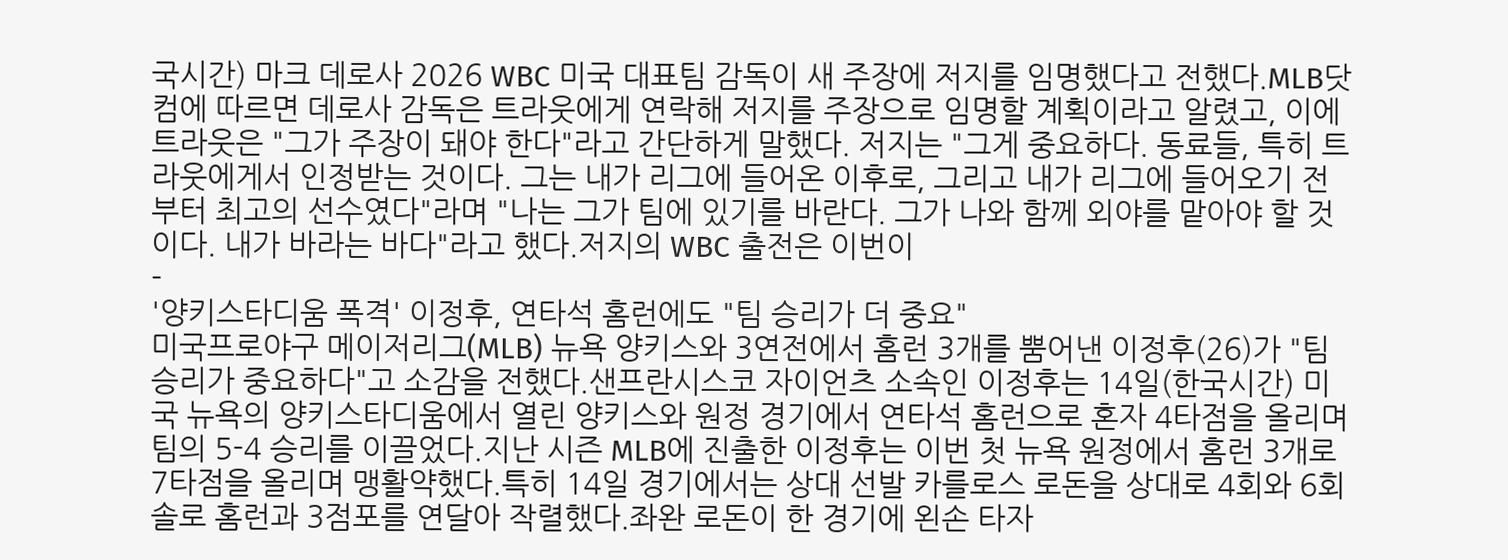국시간) 마크 데로사 2026 WBC 미국 대표팀 감독이 새 주장에 저지를 임명했다고 전했다.MLB닷컴에 따르면 데로사 감독은 트라웃에게 연락해 저지를 주장으로 임명할 계획이라고 알렸고, 이에 트라웃은 "그가 주장이 돼야 한다"라고 간단하게 말했다. 저지는 "그게 중요하다. 동료들, 특히 트라웃에게서 인정받는 것이다. 그는 내가 리그에 들어온 이후로, 그리고 내가 리그에 들어오기 전부터 최고의 선수였다"라며 "나는 그가 팀에 있기를 바란다. 그가 나와 함께 외야를 맡아야 할 것이다. 내가 바라는 바다"라고 했다.저지의 WBC 출전은 이번이
-
'양키스타디움 폭격' 이정후, 연타석 홈런에도 "팀 승리가 더 중요"
미국프로야구 메이저리그(MLB) 뉴욕 양키스와 3연전에서 홈런 3개를 뿜어낸 이정후(26)가 "팀 승리가 중요하다"고 소감을 전했다.샌프란시스코 자이언츠 소속인 이정후는 14일(한국시간) 미국 뉴욕의 양키스타디움에서 열린 양키스와 원정 경기에서 연타석 홈런으로 혼자 4타점을 올리며 팀의 5-4 승리를 이끌었다.지난 시즌 MLB에 진출한 이정후는 이번 첫 뉴욕 원정에서 홈런 3개로 7타점을 올리며 맹활약했다.특히 14일 경기에서는 상대 선발 카를로스 로돈을 상대로 4회와 6회 솔로 홈런과 3점포를 연달아 작렬했다.좌완 로돈이 한 경기에 왼손 타자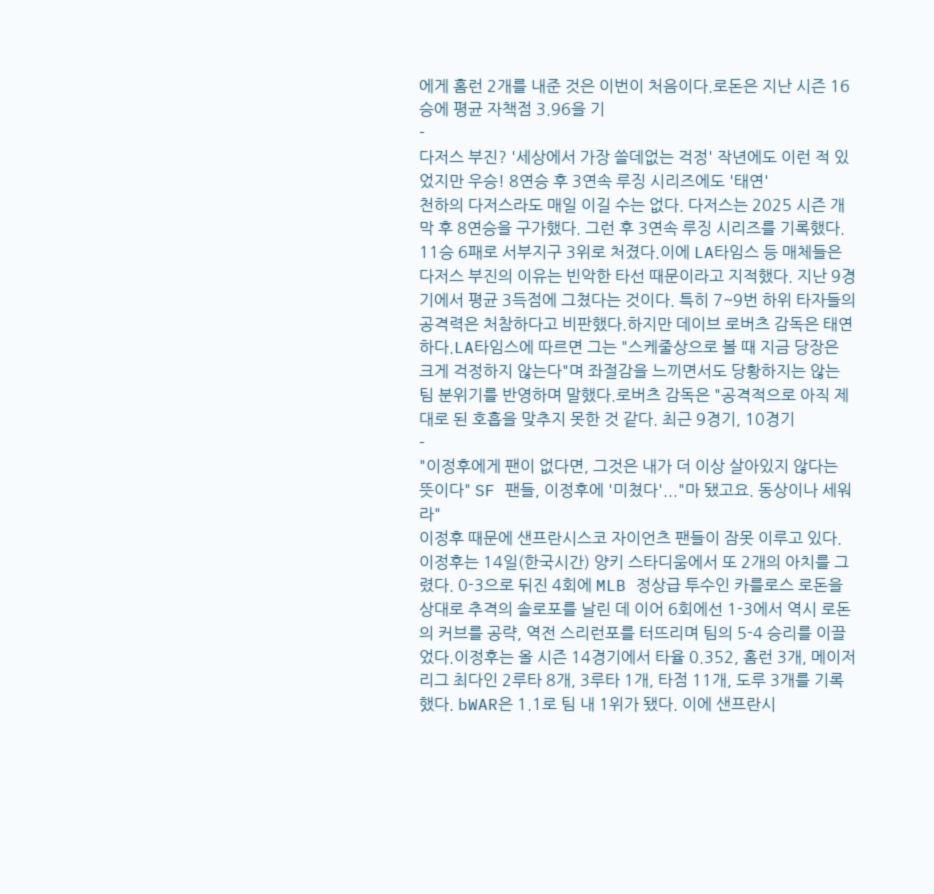에게 홈런 2개를 내준 것은 이번이 처음이다.로돈은 지난 시즌 16승에 평균 자책점 3.96을 기
-
다저스 부진? '세상에서 가장 쓸데없는 걱정' 작년에도 이런 적 있었지만 우승! 8연승 후 3연속 루징 시리즈에도 '태연'
천하의 다저스라도 매일 이길 수는 없다. 다저스는 2025 시즌 개막 후 8연승을 구가했다. 그런 후 3연속 루징 시리즈를 기록했다. 11승 6패로 서부지구 3위로 처졌다.이에 LA타임스 등 매체들은 다저스 부진의 이유는 빈악한 타선 때문이라고 지적했다. 지난 9경기에서 평균 3득점에 그쳤다는 것이다. 특히 7~9번 하위 타자들의 공격력은 처참하다고 비판했다.하지만 데이브 로버츠 감독은 태연하다.LA타임스에 따르면 그는 "스케줄상으로 볼 때 지금 당장은 크게 걱정하지 않는다"며 좌절감을 느끼면서도 당황하지는 않는 팀 분위기를 반영하며 말했다.로버츠 감독은 "공격적으로 아직 제대로 된 호흡을 맞추지 못한 것 같다. 최근 9경기, 10경기
-
"이정후에게 팬이 없다면, 그것은 내가 더 이상 살아있지 않다는 뜻이다" SF 팬들, 이정후에 '미쳤다'..."마 됐고요. 동상이나 세워라"
이정후 때문에 샌프란시스코 자이언츠 팬들이 잠못 이루고 있다. 이정후는 14일(한국시간) 양키 스타디움에서 또 2개의 아치를 그렸다. 0-3으로 뒤진 4회에 MLB 정상급 투수인 카를로스 로돈을 상대로 추격의 솔로포를 날린 데 이어 6회에선 1-3에서 역시 로돈의 커브를 공략, 역전 스리런포를 터뜨리며 팀의 5-4 승리를 이끌었다.이정후는 올 시즌 14경기에서 타율 0.352, 홈런 3개, 메이저리그 최다인 2루타 8개, 3루타 1개, 타점 11개, 도루 3개를 기록했다. bWAR은 1.1로 팀 내 1위가 됐다. 이에 샌프란시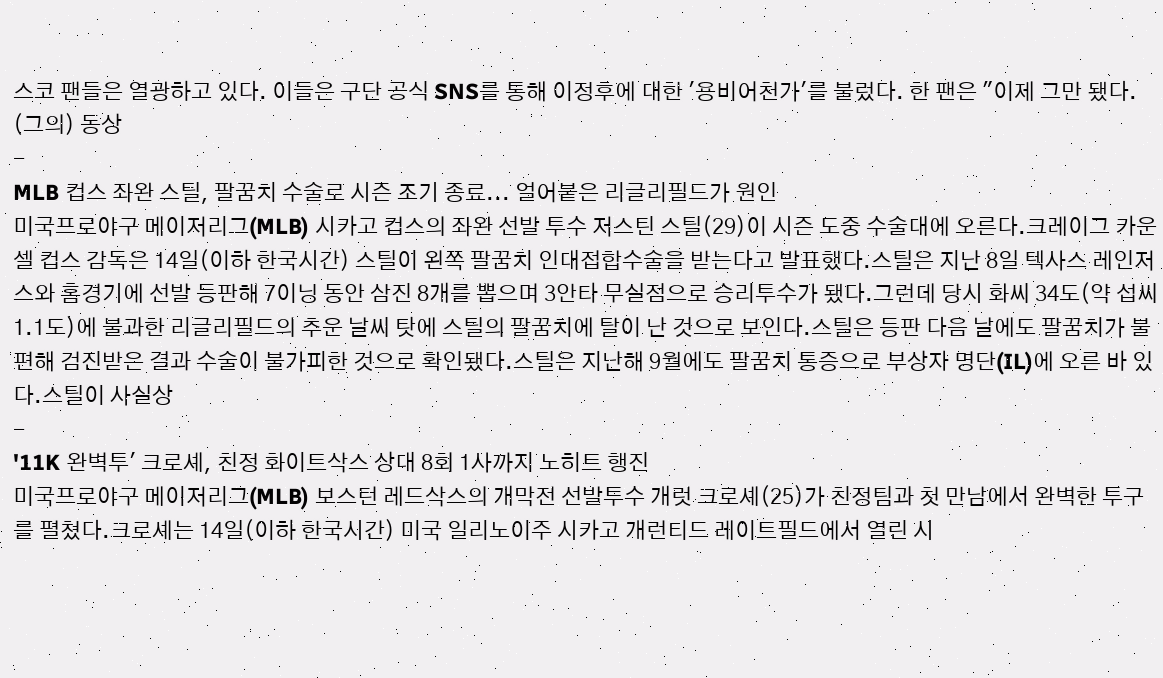스코 팬들은 열광하고 있다. 이들은 구단 공식 SNS를 통해 이정후에 대한 '용비어천가'를 불렀다. 한 팬은 "이제 그만 됐다. (그의) 동상
-
MLB 컵스 좌완 스틸, 팔꿈치 수술로 시즌 조기 종료... 얼어붙은 리글리필드가 원인
미국프로야구 메이저리그(MLB) 시카고 컵스의 좌완 선발 투수 저스틴 스틸(29)이 시즌 도중 수술대에 오른다.크레이그 카운셀 컵스 감독은 14일(이하 한국시간) 스틸이 왼쪽 팔꿈치 인대접합수술을 받는다고 발표했다.스틸은 지난 8일 텍사스 레인저스와 홈경기에 선발 등판해 7이닝 동안 삼진 8개를 뽑으며 3안타 무실점으로 승리투수가 됐다.그런데 당시 화씨 34도(약 섭씨 1.1도)에 불과한 리글리필드의 추운 날씨 탓에 스틸의 팔꿈치에 탈이 난 것으로 보인다.스틸은 등판 다음 날에도 팔꿈치가 불편해 검진받은 결과 수술이 불가피한 것으로 확인됐다.스틸은 지난해 9월에도 팔꿈치 통증으로 부상자 명단(IL)에 오른 바 있다.스틸이 사실상
-
'11K 완벽투' 크로셰, 친정 화이트삭스 상대 8회 1사까지 노히트 행진
미국프로야구 메이저리그(MLB) 보스턴 레드삭스의 개막전 선발투수 개럿 크로셰(25)가 친정팀과 첫 만남에서 완벽한 투구를 펼쳤다.크로셰는 14일(이하 한국시간) 미국 일리노이주 시카고 개런티드 레이트필드에서 열린 시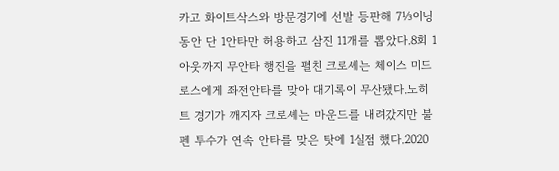카고 화이트삭스와 방문경기에 선발 등판해 7⅓이닝 동안 단 1안타만 허용하고 삼진 11개를 뽑았다.8회 1아웃까지 무안타 행진을 펼친 크로셰는 체이스 미드로스에게 좌전안타를 맞아 대기록이 무산됐다.노히트 경기가 깨지자 크로셰는 마운드를 내려갔지만 불펜 투수가 연속 안타를 맞은 탓에 1실점 했다.2020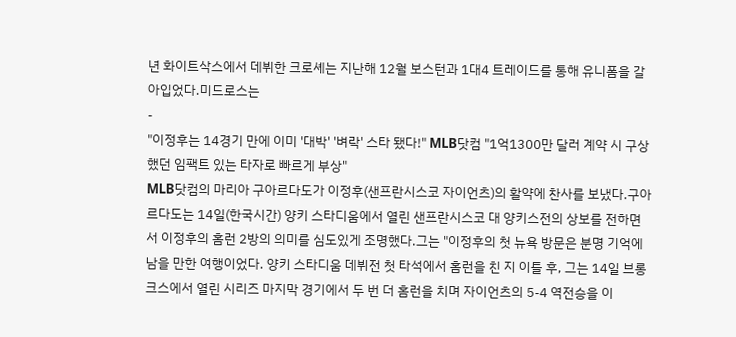년 화이트삭스에서 데뷔한 크로셰는 지난해 12월 보스턴과 1대4 트레이드를 통해 유니폼을 갈아입었다.미드로스는
-
"이정후는 14경기 만에 이미 '대박' '벼락' 스타 됐다!" MLB닷컴 "1억1300만 달러 계약 시 구상했던 임팩트 있는 타자로 빠르게 부상"
MLB닷컴의 마리아 구아르다도가 이정후(샌프란시스코 자이언츠)의 활약에 찬사를 보냈다.구아르다도는 14일(한국시간) 양키 스타디움에서 열린 샌프란시스코 대 양키스전의 상보를 전하면서 이정후의 홈런 2방의 의미를 심도있게 조명했다.그는 "이정후의 첫 뉴욕 방문은 분명 기억에 남을 만한 여행이었다. 양키 스타디움 데뷔전 첫 타석에서 홈런을 친 지 이틀 후, 그는 14일 브롱크스에서 열린 시리즈 마지막 경기에서 두 번 더 홈런을 치며 자이언츠의 5-4 역전승을 이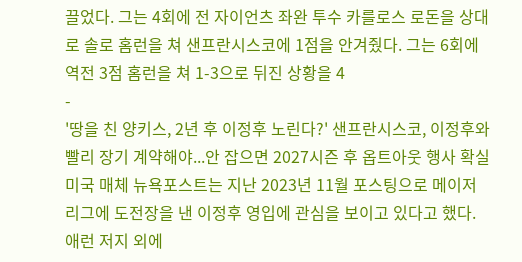끌었다. 그는 4회에 전 자이언츠 좌완 투수 카를로스 로돈을 상대로 솔로 홈런을 쳐 샌프란시스코에 1점을 안겨줬다. 그는 6회에 역전 3점 홈런을 쳐 1-3으로 뒤진 상황을 4
-
'땅을 친 양키스, 2년 후 이정후 노린다?' 샌프란시스코, 이정후와 빨리 장기 계약해야...안 잡으면 2027시즌 후 옵트아웃 행사 확실
미국 매체 뉴욕포스트는 지난 2023년 11월 포스팅으로 메이저리그에 도전장을 낸 이정후 영입에 관심을 보이고 있다고 했다. 애런 저지 외에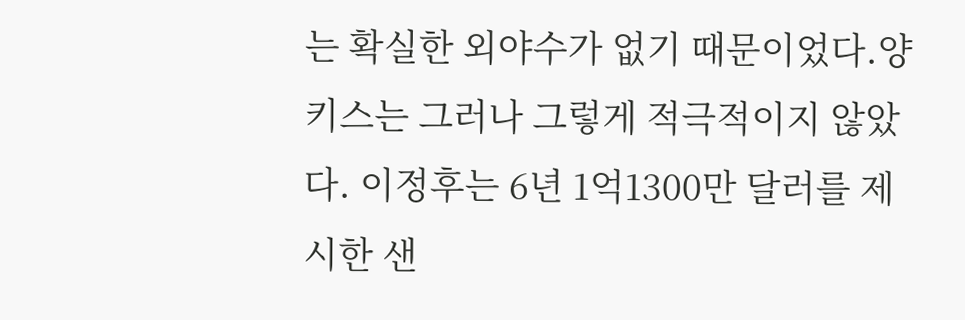는 확실한 외야수가 없기 때문이었다.양키스는 그러나 그렇게 적극적이지 않았다. 이정후는 6년 1억1300만 달러를 제시한 샌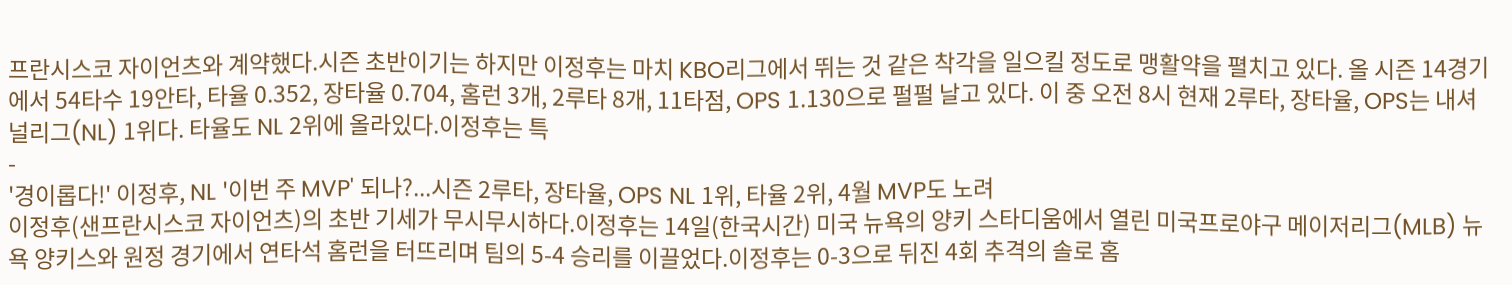프란시스코 자이언츠와 계약했다.시즌 초반이기는 하지만 이정후는 마치 KBO리그에서 뛰는 것 같은 착각을 일으킬 정도로 맹활약을 펼치고 있다. 올 시즌 14경기에서 54타수 19안타, 타율 0.352, 장타율 0.704, 홈런 3개, 2루타 8개, 11타점, OPS 1.130으로 펄펄 날고 있다. 이 중 오전 8시 현재 2루타, 장타율, OPS는 내셔널리그(NL) 1위다. 타율도 NL 2위에 올라있다.이정후는 특
-
'경이롭다!' 이정후, NL '이번 주 MVP' 되나?...시즌 2루타, 장타율, OPS NL 1위, 타율 2위, 4월 MVP도 노려
이정후(샌프란시스코 자이언츠)의 초반 기세가 무시무시하다.이정후는 14일(한국시간) 미국 뉴욕의 양키 스타디움에서 열린 미국프로야구 메이저리그(MLB) 뉴욕 양키스와 원정 경기에서 연타석 홈런을 터뜨리며 팀의 5-4 승리를 이끌었다.이정후는 0-3으로 뒤진 4회 추격의 솔로 홈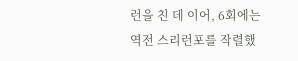런을 친 데 이어, 6회에는 역전 스리런포를 작렬했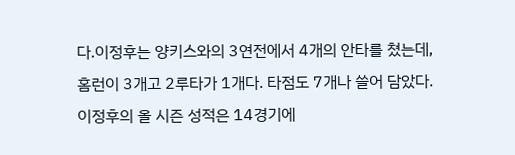다.이정후는 양키스와의 3연전에서 4개의 안타를 쳤는데, 홈런이 3개고 2루타가 1개다. 타점도 7개나 쓸어 담았다. 이정후의 올 시즌 성적은 14경기에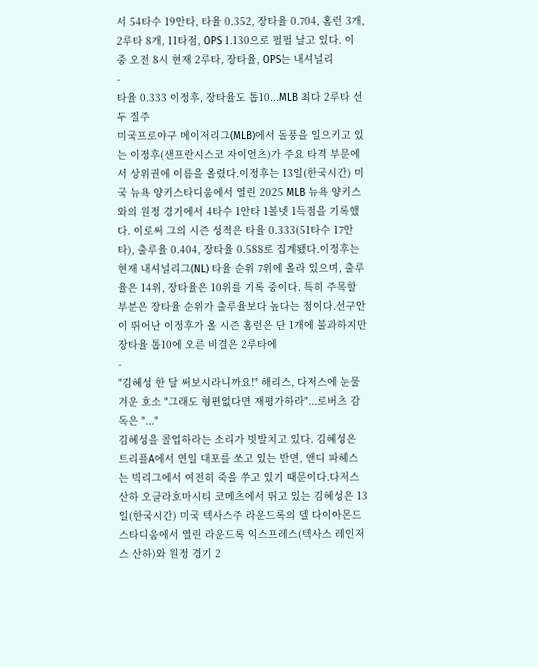서 54타수 19안타, 타율 0.352, 장타율 0.704, 홈런 3개, 2루타 8개, 11타점, OPS 1.130으로 펄펄 날고 있다. 이 중 오전 8시 현재 2루타, 장타율, OPS는 내셔널리
-
타율 0.333 이정후, 장타율도 톱10...MLB 최다 2루타 선두 질주
미국프로야구 메이저리그(MLB)에서 돌풍을 일으키고 있는 이정후(샌프란시스코 자이언츠)가 주요 타격 부문에서 상위권에 이름을 올렸다.이정후는 13일(한국시간) 미국 뉴욕 양키스타디움에서 열린 2025 MLB 뉴욕 양키스와의 원정 경기에서 4타수 1안타 1볼넷 1득점을 기록했다. 이로써 그의 시즌 성적은 타율 0.333(51타수 17안타), 출루율 0.404, 장타율 0.588로 집계됐다.이정후는 현재 내셔널리그(NL) 타율 순위 7위에 올라 있으며, 출루율은 14위, 장타율은 10위를 기록 중이다. 특히 주목할 부분은 장타율 순위가 출루율보다 높다는 점이다.선구안이 뛰어난 이정후가 올 시즌 홈런은 단 1개에 불과하지만 장타율 톱10에 오른 비결은 2루타에
-
"김혜성 한 달 써보시라니까요!" 해리스, 다저스에 눈물겨운 호소 "그래도 형편없다면 재평가하라"...로버츠 감독은 "..."
김혜성을 콜업하라는 소리가 빗발치고 있다. 김혜성은 트리플A에서 연일 대포를 쏘고 있는 반면, 앤디 파헤스는 빅리그에서 여전히 죽을 쑤고 있기 때문이다.다저스 산하 오클라호마시티 코메츠에서 뛰고 있는 김혜성은 13일(한국시간) 미국 텍사스주 라운드록의 델 다이아몬드 스타디움에서 열린 라운드록 익스프레스(텍사스 레인저스 산하)와 원정 경기 2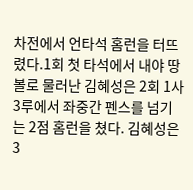차전에서 언타석 홈런을 터뜨렸다.1회 첫 타석에서 내야 땅볼로 물러난 김혜성은 2회 1사 3루에서 좌중간 펜스를 넘기는 2점 홈런을 쳤다. 김혜성은 3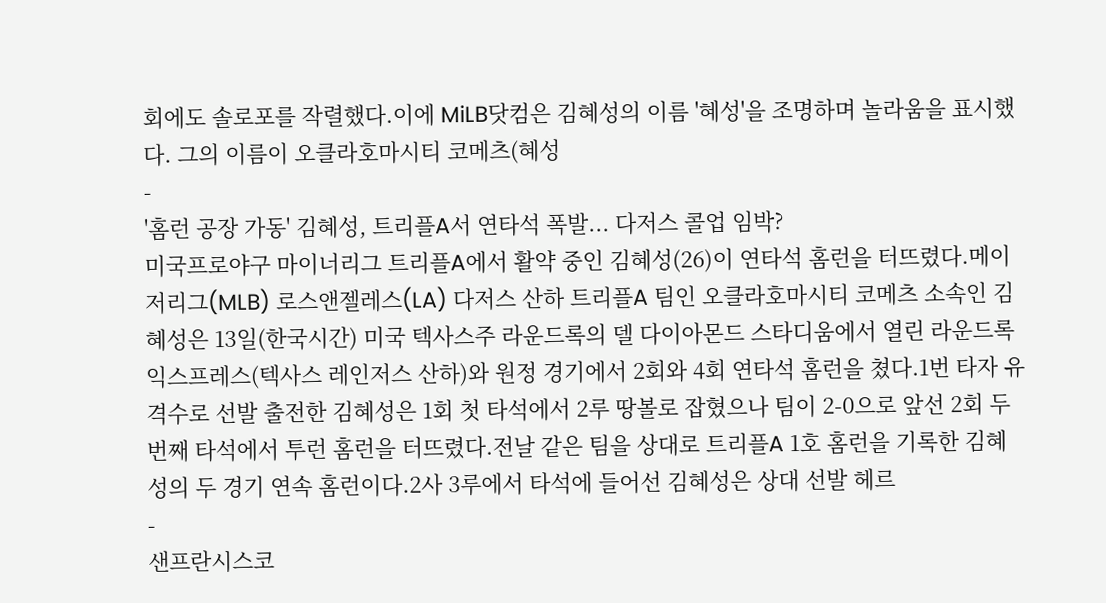회에도 솔로포를 작렬했다.이에 MiLB닷컴은 김혜성의 이름 '혜성'을 조명하며 놀라움을 표시했다. 그의 이름이 오클라호마시티 코메츠(혜성
-
'홈런 공장 가동' 김혜성, 트리플A서 연타석 폭발... 다저스 콜업 임박?
미국프로야구 마이너리그 트리플A에서 활약 중인 김혜성(26)이 연타석 홈런을 터뜨렸다.메이저리그(MLB) 로스앤젤레스(LA) 다저스 산하 트리플A 팀인 오클라호마시티 코메츠 소속인 김혜성은 13일(한국시간) 미국 텍사스주 라운드록의 델 다이아몬드 스타디움에서 열린 라운드록 익스프레스(텍사스 레인저스 산하)와 원정 경기에서 2회와 4회 연타석 홈런을 쳤다.1번 타자 유격수로 선발 출전한 김혜성은 1회 첫 타석에서 2루 땅볼로 잡혔으나 팀이 2-0으로 앞선 2회 두 번째 타석에서 투런 홈런을 터뜨렸다.전날 같은 팀을 상대로 트리플A 1호 홈런을 기록한 김혜성의 두 경기 연속 홈런이다.2사 3루에서 타석에 들어선 김혜성은 상대 선발 헤르
-
샌프란시스코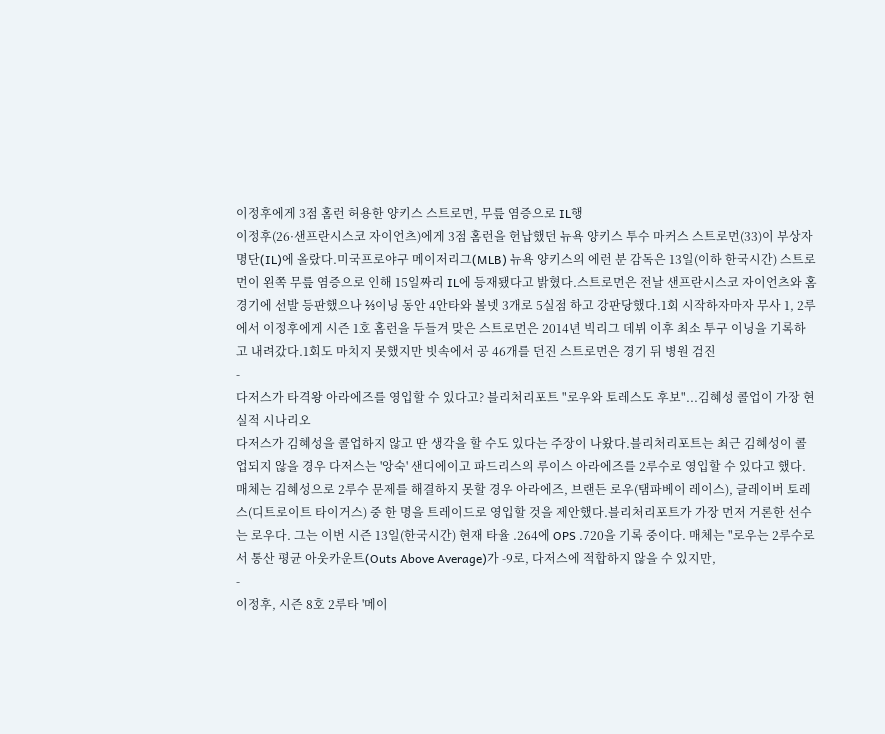이정후에게 3점 홈런 허용한 양키스 스트로먼, 무릎 염증으로 IL행
이정후(26·샌프란시스코 자이언츠)에게 3점 홈런을 헌납했던 뉴욕 양키스 투수 마커스 스트로먼(33)이 부상자 명단(IL)에 올랐다.미국프로야구 메이저리그(MLB) 뉴욕 양키스의 에런 분 감독은 13일(이하 한국시간) 스트로먼이 왼쪽 무릎 염증으로 인해 15일짜리 IL에 등재됐다고 밝혔다.스트로먼은 전날 샌프란시스코 자이언츠와 홈경기에 선발 등판했으나 ⅔이닝 동안 4안타와 볼넷 3개로 5실점 하고 강판당했다.1회 시작하자마자 무사 1, 2루에서 이정후에게 시즌 1호 홈런을 두들겨 맞은 스트로먼은 2014년 빅리그 데뷔 이후 최소 투구 이닝을 기록하고 내려갔다.1회도 마치지 못했지만 빗속에서 공 46개를 던진 스트로먼은 경기 뒤 병원 검진
-
다저스가 타격왕 아라에즈를 영입할 수 있다고? 블리처리포트 "로우와 토레스도 후보"...김혜성 콜업이 가장 현실적 시나리오
다저스가 김혜성을 콜업하지 않고 딴 생각을 할 수도 있다는 주장이 나왔다.블리처리포트는 최근 김혜성이 콜업되지 않을 경우 다저스는 '앙숙' 샌디에이고 파드리스의 루이스 아라에즈를 2루수로 영입할 수 있다고 했다.매체는 김혜성으로 2루수 문제를 해결하지 못할 경우 아라에즈, 브랜든 로우(탬파베이 레이스), 글레이버 토레스(디트로이트 타이거스) 중 한 명을 트레이드로 영입할 것을 제안했다.블리처리포트가 가장 먼저 거론한 선수는 로우다. 그는 이번 시즌 13일(한국시간) 현재 타율 .264에 OPS .720을 기록 중이다. 매체는 "로우는 2루수로서 통산 평균 아웃카운트(Outs Above Average)가 -9로, 다저스에 적합하지 않을 수 있지만,
-
이정후, 시즌 8호 2루타 '메이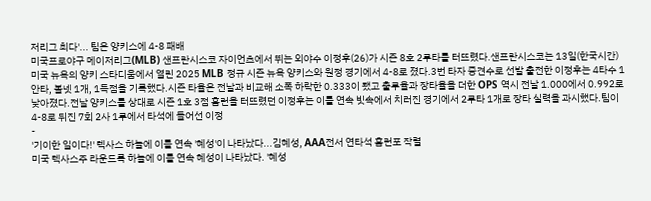저리그 최다'... 팀은 양키스에 4-8 패배
미국프로야구 메이저리그(MLB) 샌프란시스코 자이언츠에서 뛰는 외야수 이정후(26)가 시즌 8호 2루타를 터뜨렸다.샌프란시스코는 13일(한국시간) 미국 뉴욕의 양키 스타디움에서 열린 2025 MLB 정규 시즌 뉴욕 양키스와 원정 경기에서 4-8로 졌다.3번 타자 중견수로 선발 출전한 이정후는 4타수 1안타, 볼넷 1개, 1득점을 기록했다.시즌 타율은 전날과 비교해 소폭 하락한 0.333이 됐고 출루율과 장타율을 더한 OPS 역시 전날 1.000에서 0.992로 낮아졌다.전날 양키스를 상대로 시즌 1호 3점 홈런을 터뜨렸던 이정후는 이틀 연속 빗속에서 치러진 경기에서 2루타 1개로 장타 실력을 과시했다.팀이 4-8로 뒤진 7회 2사 1루에서 타석에 들어선 이정
-
'기이한 일이다!' 텍사스 하늘에 이틀 연속 '혜성'이 나타났다...김혜성, AAA전서 연타석 홈런포 작렬
미국 텍사스주 라운드록 하늘에 이틀 연속 혜성이 나타났다. '혜성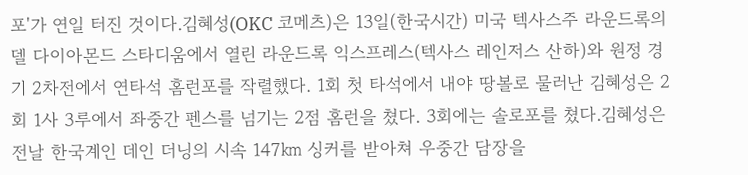포'가 연일 터진 것이다.김혜성(OKC 코메츠)은 13일(한국시간) 미국 텍사스주 라운드록의 델 다이아몬드 스타디움에서 열린 라운드록 익스프레스(텍사스 레인저스 산하)와 원정 경기 2차전에서 연타석 홈런포를 작렬했다. 1회 첫 타석에서 내야 땅볼로 물러난 김혜성은 2회 1사 3루에서 좌중간 펜스를 넘기는 2점 홈런을 쳤다. 3회에는 솔로포를 쳤다.김혜성은 전날 한국계인 데인 더닝의 시속 147㎞ 싱커를 받아쳐 우중간 담장을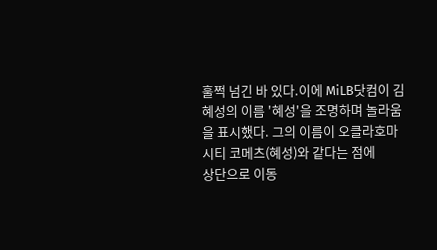훌쩍 넘긴 바 있다.이에 MiLB닷컴이 김혜성의 이름 '혜성'을 조명하며 놀라움을 표시했다. 그의 이름이 오클라호마시티 코메츠(혜성)와 같다는 점에
상단으로 이동